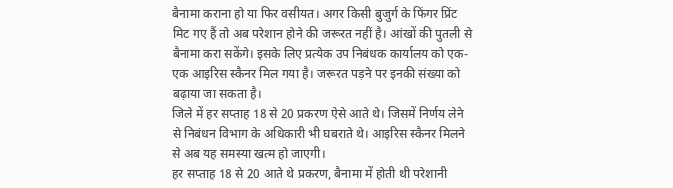बैनामा कराना हो या फिर वसीयत। अगर किसी बुजुर्ग के फिंगर प्रिंट मिट गए हैं तो अब परेशान होने की जरूरत नहीं है। आंखों की पुतली से बैनामा करा सकेंगे। इसके लिए प्रत्येक उप निबंधक कार्यालय को एक-एक आइरिस स्कैनर मिल गया है। जरूरत पड़ने पर इनकी संख्या को बढ़ाया जा सकता है।
जिले में हर सप्ताह 18 से 20 प्रकरण ऐसे आते थे। जिसमें निर्णय लेने से निबंधन विभाग के अधिकारी भी घबराते थे। आइरिस स्कैनर मिलने से अब यह समस्या खत्म हो जाएगी।
हर सप्ताह 18 से 20 आते थे प्रकरण, बैनामा में होती थी परेशानी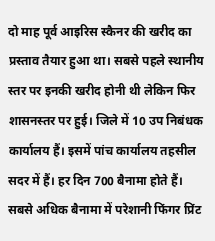दो माह पूर्व आइरिस स्कैनर की खरीद का प्रस्ताव तैयार हुआ था। सबसे पहले स्थानीय स्तर पर इनकी खरीद होनी थी लेकिन फिर शासनस्तर पर हुई। जिले में 10 उप निबंधक कार्यालय हैं। इसमें पांच कार्यालय तहसील सदर में हैं। हर दिन 700 बैनामा होते हैं। सबसे अधिक बैनामा में परेशानी फिंगर प्रिंट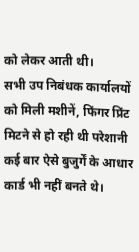को लेकर आती थी।
सभी उप निबंधक कार्यालयों को मिली मशीनें, फिंगर प्रिंट मिटने से हो रही थी परेशानी
कई बार ऐसे बुजुर्गें के आधार कार्ड भी नहीं बनते थे।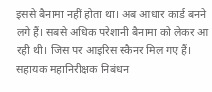इससे बैनामा नहीं होता था। अब आधार कार्ड बनने लगे हैं। सबसे अधिक परेशानी बैनामा को लेकर आ रही थी। जिस पर आइरिस स्कैनर मिल गए हैं। सहायक महानिरीक्षक निबंधन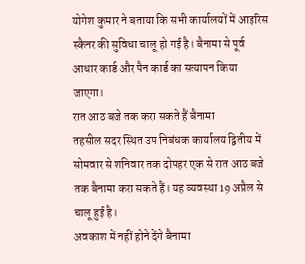योगेश कुमार ने बताया कि सभी कार्यालयों में आइरिस स्कैनर की सुविधा चालू हो गई है। बैनामा से पूर्व आधार कार्ड और पैन कार्ड का सत्यापन किया जाएगा।
रात आठ बजे तक करा सकते हैं बैनामा
तहसील सदर स्थित उप निबंधक कार्यालय द्वितीय में सोमवार से शनिवार तक दोपहर एक से रात आठ बजे तक बैनामा करा सकते हैं। यह व्यवस्था 19 अप्रैल से चालू हुई है।
अवकाश में नहीं होने देंगे बैनामा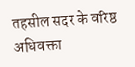तहसील सदर के वरिष्ठ अधिवक्ता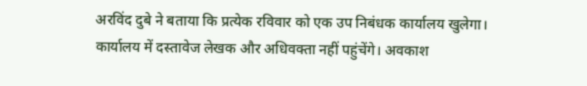अरविंद दुबे ने बताया कि प्रत्येक रविवार को एक उप निबंधक कार्यालय खुलेगा। कार्यालय में दस्तावेज लेखक और अधिवक्ता नहीं पहुंचेंगे। अवकाश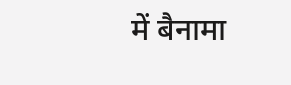में बैनामा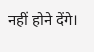नहीं होने देंगे।